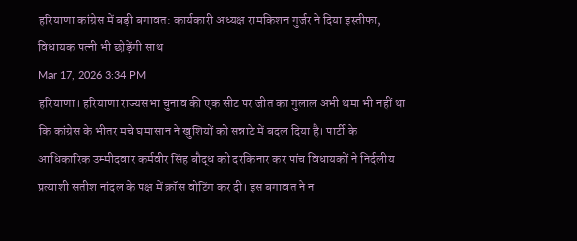हरियाणा कांग्रेस में बड़ी बगावत: कार्यकारी अध्यक्ष रामकिशन गुर्जर ने दिया इस्तीफा, विधायक पत्नी भी छोड़ेंगी साथ
Mar 17, 2026 3:34 PM
हरियाणा। हरियाणा राज्यसभा चुनाव की एक सीट पर जीत का गुलाल अभी थमा भी नहीं था कि कांग्रेस के भीतर मचे घमासान ने खुशियों को सन्नाटे में बदल दिया है। पार्टी के आधिकारिक उम्मीदवार कर्मवीर सिंह बौद्ध को दरकिनार कर पांच विधायकों ने निर्दलीय प्रत्याशी सतीश नांदल के पक्ष में क्रॉस वोटिंग कर दी। इस बगावत ने न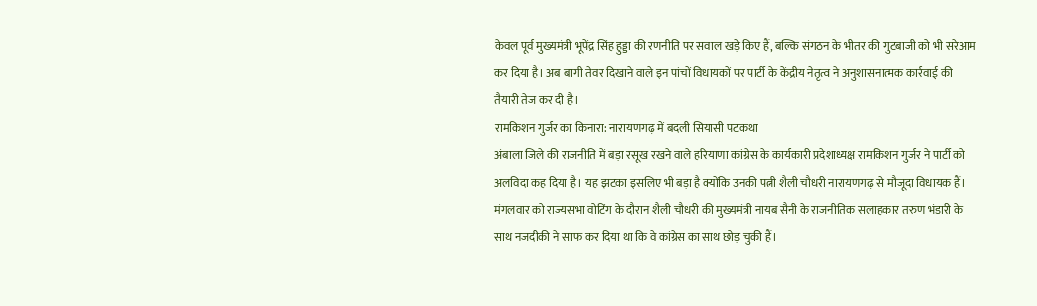केवल पूर्व मुख्यमंत्री भूपेंद्र सिंह हुड्डा की रणनीति पर सवाल खड़े किए हैं, बल्कि संगठन के भीतर की गुटबाजी को भी सरेआम कर दिया है। अब बागी तेवर दिखाने वाले इन पांचों विधायकों पर पार्टी के केंद्रीय नेतृत्व ने अनुशासनात्मक कार्रवाई की तैयारी तेज कर दी है।
रामकिशन गुर्जर का किनारा: नारायणगढ़ में बदली सियासी पटकथा
अंबाला जिले की राजनीति में बड़ा रसूख रखने वाले हरियाणा कांग्रेस के कार्यकारी प्रदेशाध्यक्ष रामकिशन गुर्जर ने पार्टी को अलविदा कह दिया है। यह झटका इसलिए भी बड़ा है क्योंकि उनकी पत्नी शैली चौधरी नारायणगढ़ से मौजूदा विधायक हैं। मंगलवार को राज्यसभा वोटिंग के दौरान शैली चौधरी की मुख्यमंत्री नायब सैनी के राजनीतिक सलाहकार तरुण भंडारी के साथ नजदीकी ने साफ कर दिया था कि वे कांग्रेस का साथ छोड़ चुकी हैं।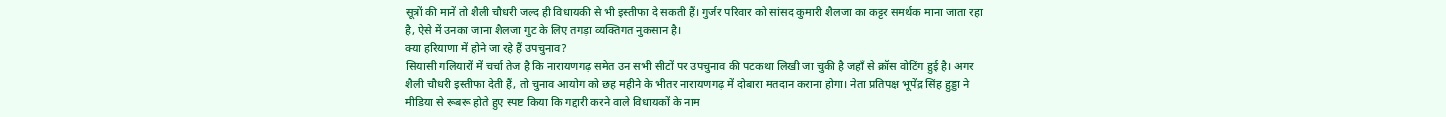सूत्रों की मानें तो शैली चौधरी जल्द ही विधायकी से भी इस्तीफा दे सकती हैं। गुर्जर परिवार को सांसद कुमारी शैलजा का कट्टर समर्थक माना जाता रहा है, ऐसे में उनका जाना शैलजा गुट के लिए तगड़ा व्यक्तिगत नुकसान है।
क्या हरियाणा में होने जा रहे हैं उपचुनाव?
सियासी गलियारों में चर्चा तेज है कि नारायणगढ़ समेत उन सभी सीटों पर उपचुनाव की पटकथा लिखी जा चुकी है जहाँ से क्रॉस वोटिंग हुई है। अगर शैली चौधरी इस्तीफा देती हैं, तो चुनाव आयोग को छह महीने के भीतर नारायणगढ़ में दोबारा मतदान कराना होगा। नेता प्रतिपक्ष भूपेंद्र सिंह हुड्डा ने मीडिया से रूबरू होते हुए स्पष्ट किया कि गद्दारी करने वाले विधायकों के नाम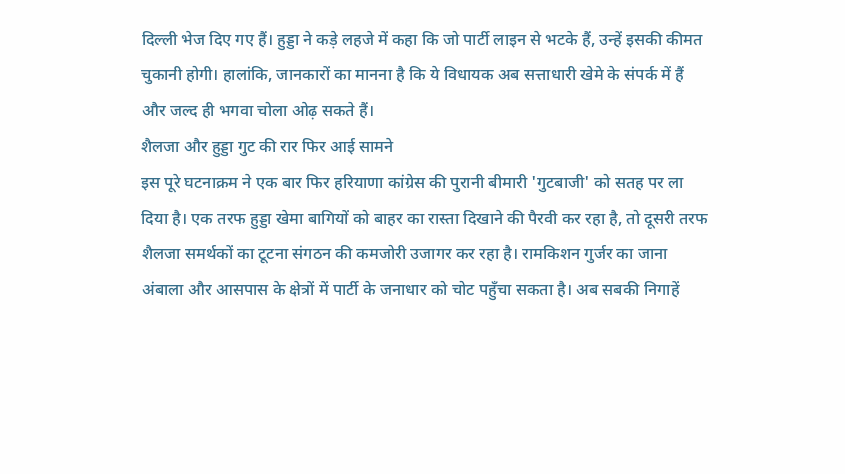दिल्ली भेज दिए गए हैं। हुड्डा ने कड़े लहजे में कहा कि जो पार्टी लाइन से भटके हैं, उन्हें इसकी कीमत चुकानी होगी। हालांकि, जानकारों का मानना है कि ये विधायक अब सत्ताधारी खेमे के संपर्क में हैं और जल्द ही भगवा चोला ओढ़ सकते हैं।
शैलजा और हुड्डा गुट की रार फिर आई सामने
इस पूरे घटनाक्रम ने एक बार फिर हरियाणा कांग्रेस की पुरानी बीमारी 'गुटबाजी' को सतह पर ला दिया है। एक तरफ हुड्डा खेमा बागियों को बाहर का रास्ता दिखाने की पैरवी कर रहा है, तो दूसरी तरफ शैलजा समर्थकों का टूटना संगठन की कमजोरी उजागर कर रहा है। रामकिशन गुर्जर का जाना अंबाला और आसपास के क्षेत्रों में पार्टी के जनाधार को चोट पहुँचा सकता है। अब सबकी निगाहें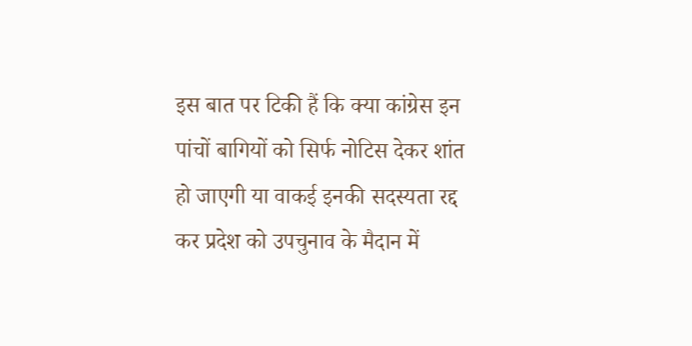इस बात पर टिकी हैं कि क्या कांग्रेस इन पांचों बागियों को सिर्फ नोटिस देकर शांत हो जाएगी या वाकई इनकी सदस्यता रद्द कर प्रदेश को उपचुनाव के मैदान में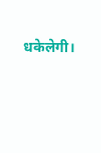धकेलेगी।